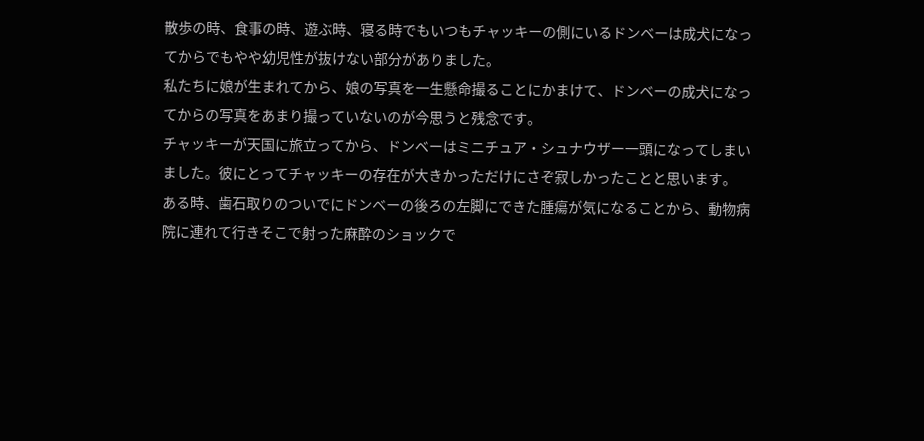散歩の時、食事の時、遊ぶ時、寝る時でもいつもチャッキーの側にいるドンベーは成犬になってからでもやや幼児性が抜けない部分がありました。
私たちに娘が生まれてから、娘の写真を一生懸命撮ることにかまけて、ドンベーの成犬になってからの写真をあまり撮っていないのが今思うと残念です。
チャッキーが天国に旅立ってから、ドンベーはミニチュア・シュナウザー一頭になってしまいました。彼にとってチャッキーの存在が大きかっただけにさぞ寂しかったことと思います。
ある時、歯石取りのついでにドンベーの後ろの左脚にできた腫瘍が気になることから、動物病院に連れて行きそこで射った麻酔のショックで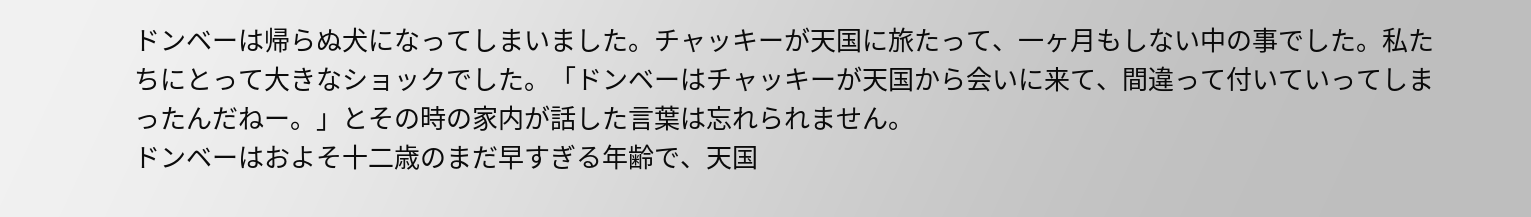ドンベーは帰らぬ犬になってしまいました。チャッキーが天国に旅たって、一ヶ月もしない中の事でした。私たちにとって大きなショックでした。「ドンベーはチャッキーが天国から会いに来て、間違って付いていってしまったんだねー。」とその時の家内が話した言葉は忘れられません。
ドンベーはおよそ十二歳のまだ早すぎる年齢で、天国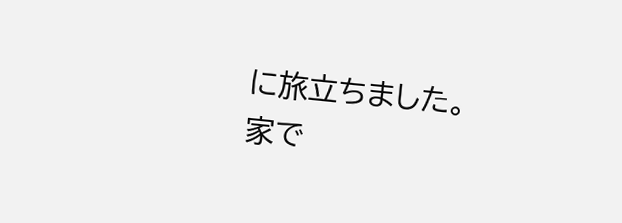に旅立ちました。
家で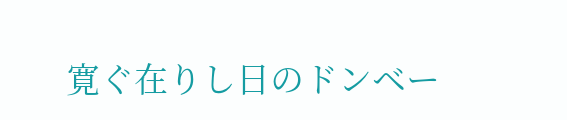寛ぐ在りし日のドンベー